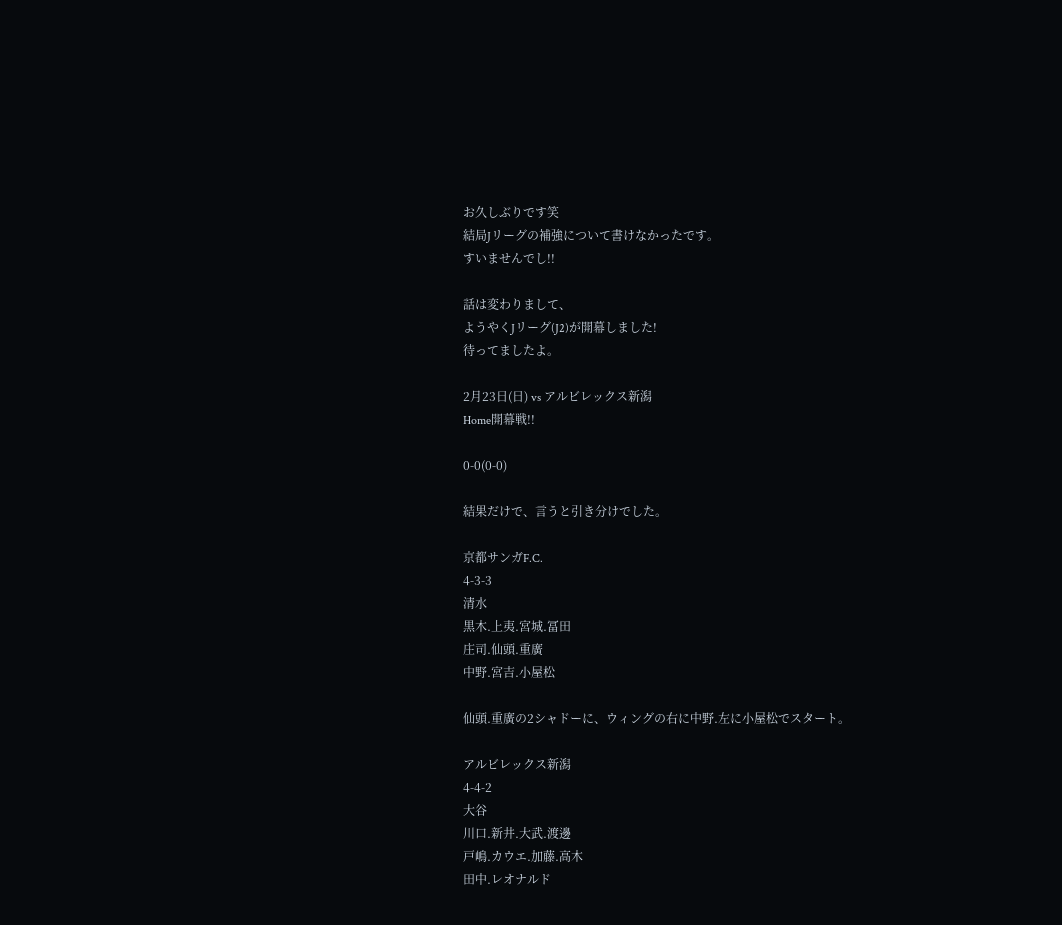お久しぶりです笑
結局Jリーグの補強について書けなかったです。
すいませんでし!!

話は変わりまして、
ようやくJリーグ(J2)が開幕しました!
待ってましたよ。

2月23日(日) vs アルビレックス新潟
Home開幕戦!!

0-0(0-0)

結果だけで、言うと引き分けでした。

京都サンガF.C.
4-3-3
清水
黒木.上夷.宮城.冨田
庄司.仙頭.重廣
中野.宮吉.小屋松

仙頭.重廣の2シャドーに、ウィングの右に中野.左に小屋松でスタート。

アルビレックス新潟
4-4-2
大谷
川口.新井.大武.渡邊
戸嶋.カウエ.加藤.高木
田中.レオナルド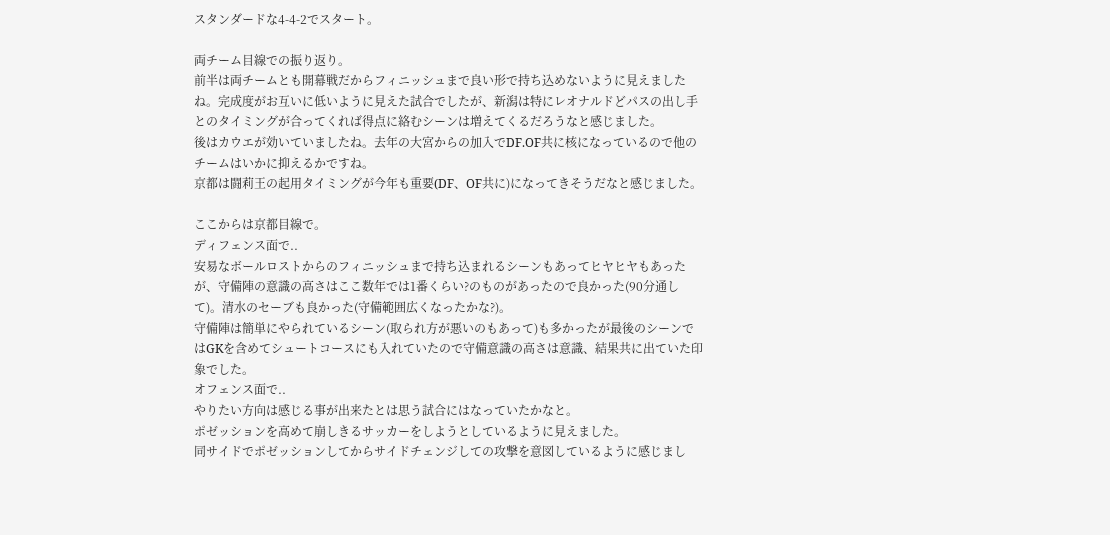スタンダードな4-4-2でスタート。

両チーム目線での振り返り。
前半は両チームとも開幕戦だからフィニッシュまで良い形で持ち込めないように見えましたね。完成度がお互いに低いように見えた試合でしたが、新潟は特にレオナルドどパスの出し手とのタイミングが合ってくれば得点に絡むシーンは増えてくるだろうなと感じました。
後はカウエが効いていましたね。去年の大宮からの加入でDF.OF共に核になっているので他のチームはいかに抑えるかですね。
京都は闘莉王の起用タイミングが今年も重要(DF、OF共に)になってきそうだなと感じました。

ここからは京都目線で。
ディフェンス面で..
安易なボールロストからのフィニッシュまで持ち込まれるシーンもあってヒヤヒヤもあったが、守備陣の意識の高さはここ数年では1番くらい?のものがあったので良かった(90分通して)。清水のセーブも良かった(守備範囲広くなったかな?)。
守備陣は簡単にやられているシーン(取られ方が悪いのもあって)も多かったが最後のシーンではGKを含めてシュートコースにも入れていたので守備意識の高さは意識、結果共に出ていた印象でした。
オフェンス面で..
やりたい方向は感じる事が出来たとは思う試合にはなっていたかなと。
ポゼッションを高めて崩しきるサッカーをしようとしているように見えました。
同サイドでポゼッションしてからサイドチェンジしての攻撃を意図しているように感じまし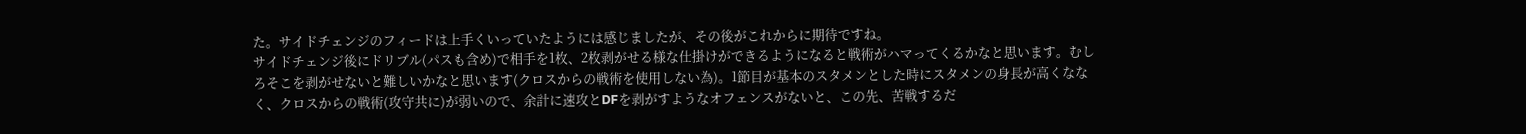た。サイドチェンジのフィードは上手くいっていたようには感じましたが、その後がこれからに期待ですね。
サイドチェンジ後にドリブル(パスも含め)で相手を1枚、2枚剥がせる様な仕掛けができるようになると戦術がハマってくるかなと思います。むしろそこを剥がせないと難しいかなと思います(クロスからの戦術を使用しない為)。1節目が基本のスタメンとした時にスタメンの身長が高くななく、クロスからの戦術(攻守共に)が弱いので、余計に速攻とDFを剥がすようなオフェンスがないと、この先、苦戦するだ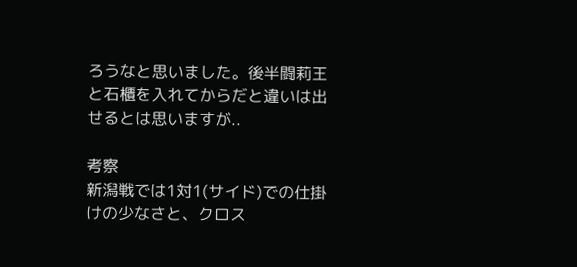ろうなと思いました。後半闘莉王と石櫃を入れてからだと違いは出せるとは思いますが..

考察
新潟戦では1対1(サイド)での仕掛けの少なさと、クロス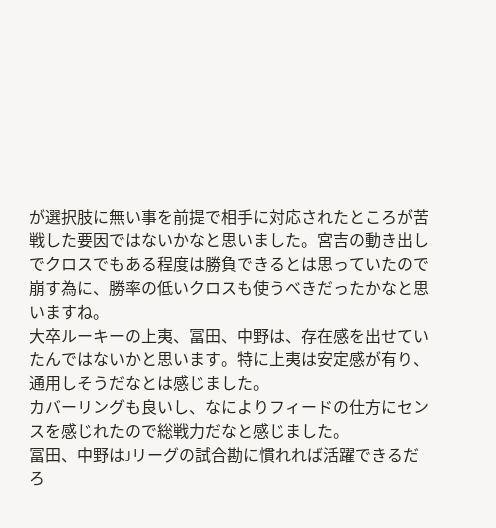が選択肢に無い事を前提で相手に対応されたところが苦戦した要因ではないかなと思いました。宮吉の動き出しでクロスでもある程度は勝負できるとは思っていたので崩す為に、勝率の低いクロスも使うべきだったかなと思いますね。
大卒ルーキーの上夷、冨田、中野は、存在感を出せていたんではないかと思います。特に上夷は安定感が有り、通用しそうだなとは感じました。
カバーリングも良いし、なによりフィードの仕方にセンスを感じれたので総戦力だなと感じました。
冨田、中野はJリーグの試合勘に慣れれば活躍できるだろ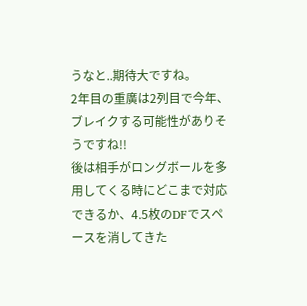うなと..期待大ですね。
2年目の重廣は2列目で今年、ブレイクする可能性がありそうですね!!
後は相手がロングボールを多用してくる時にどこまで対応できるか、4.5枚のDFでスペースを消してきた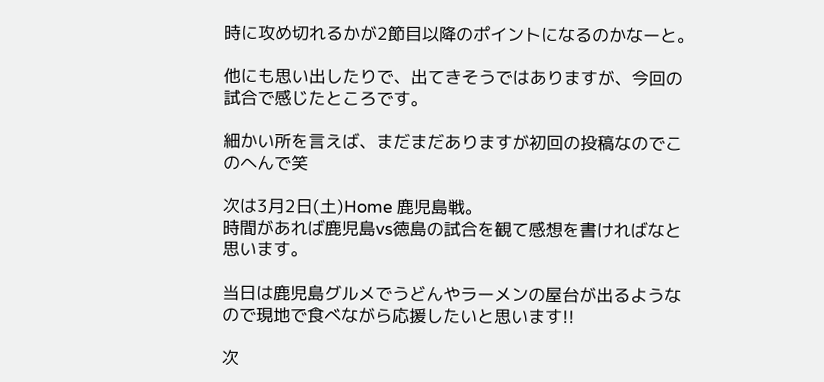時に攻め切れるかが2節目以降のポイントになるのかなーと。

他にも思い出したりで、出てきそうではありますが、今回の試合で感じたところです。

細かい所を言えば、まだまだありますが初回の投稿なのでこのへんで笑

次は3月2日(土)Home 鹿児島戦。
時間があれば鹿児島vs徳島の試合を観て感想を書ければなと思います。

当日は鹿児島グルメでうどんやラーメンの屋台が出るようなので現地で食べながら応援したいと思います!!

次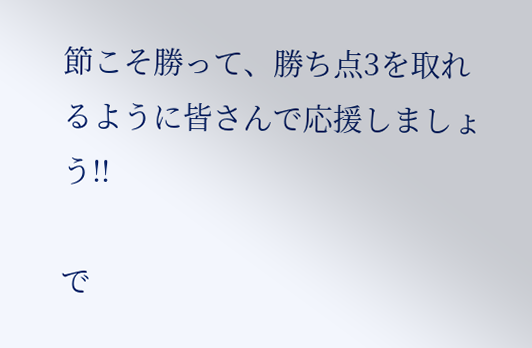節こそ勝って、勝ち点3を取れるように皆さんで応援しましょう!!

で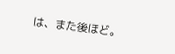は、また後ほど。